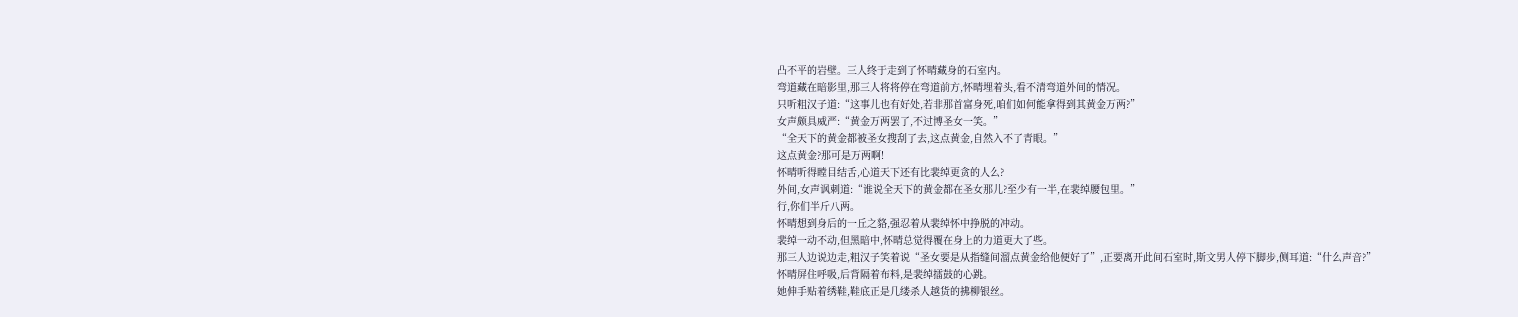凸不平的岩壁。三人终于走到了怀晴藏身的石室内。
弯道藏在暗影里,那三人将将停在弯道前方,怀晴埋着头,看不清弯道外间的情况。
只听粗汉子道:“这事儿也有好处,若非那首富身死,咱们如何能拿得到其黄金万两?”
女声颇具威严:“黄金万两罢了,不过博圣女一笑。”
“全天下的黄金都被圣女搜刮了去,这点黄金,自然入不了青眼。”
这点黄金?那可是万两啊!
怀晴听得瞠目结舌,心道天下还有比裴绰更贪的人么?
外间,女声讽刺道:“谁说全天下的黄金都在圣女那儿?至少有一半,在裴绰腰包里。”
行,你们半斤八两。
怀晴想到身后的一丘之貉,强忍着从裴绰怀中挣脱的冲动。
裴绰一动不动,但黑暗中,怀晴总觉得覆在身上的力道更大了些。
那三人边说边走,粗汉子笑着说“圣女要是从指缝间溜点黄金给他便好了”,正要离开此间石室时,斯文男人停下脚步,侧耳道:“什么声音?”
怀晴屏住呼吸,后背隔着布料,是裴绰擂鼓的心跳。
她伸手贴着绣鞋,鞋底正是几缕杀人越货的拂柳银丝。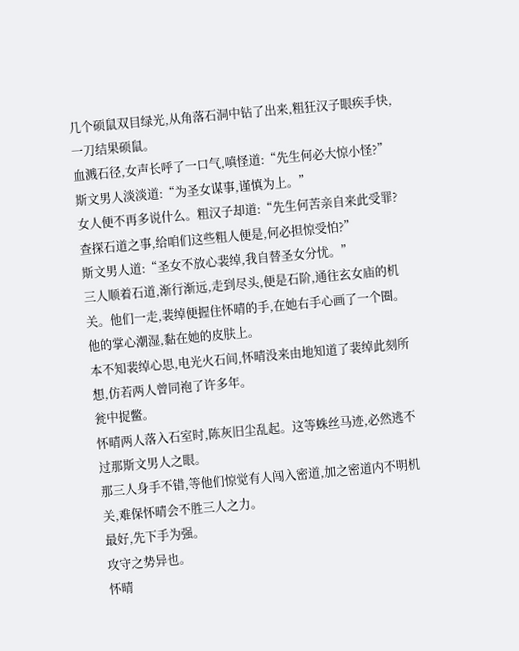几个硕鼠双目绿光,从角落石洞中钻了出来,粗狂汉子眼疾手快,一刀结果硕鼠。
血溅石径,女声长呼了一口气,嗔怪道:“先生何必大惊小怪?”
斯文男人淡淡道:“为圣女谋事,谨慎为上。”
女人便不再多说什么。粗汉子却道:“先生何苦亲自来此受罪?查探石道之事,给咱们这些粗人便是,何必担惊受怕?”
斯文男人道:“圣女不放心裴绰,我自替圣女分忧。”
三人顺着石道,渐行渐远,走到尽头,便是石阶,通往玄女庙的机关。他们一走,裴绰便握住怀晴的手,在她右手心画了一个圈。
他的掌心潮湿,黏在她的皮肤上。
本不知裴绰心思,电光火石间,怀晴没来由地知道了裴绰此刻所想,仿若两人曾同袍了许多年。
瓮中捉鳖。
怀晴两人落入石室时,陈灰旧尘乱起。这等蛛丝马迹,必然逃不过那斯文男人之眼。
那三人身手不错,等他们惊觉有人闯入密道,加之密道内不明机关,难保怀晴会不胜三人之力。
最好,先下手为强。
攻守之势异也。
怀晴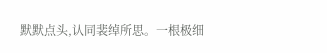默默点头,认同裴绰所思。一根极细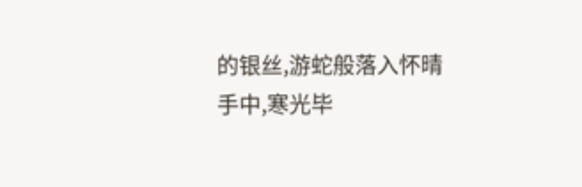的银丝,游蛇般落入怀晴手中,寒光毕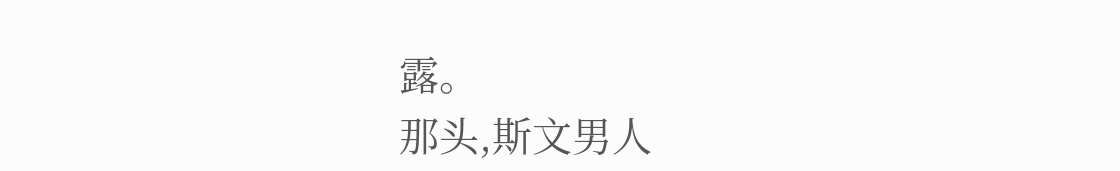露。
那头,斯文男人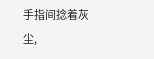手指间捻着灰尘,